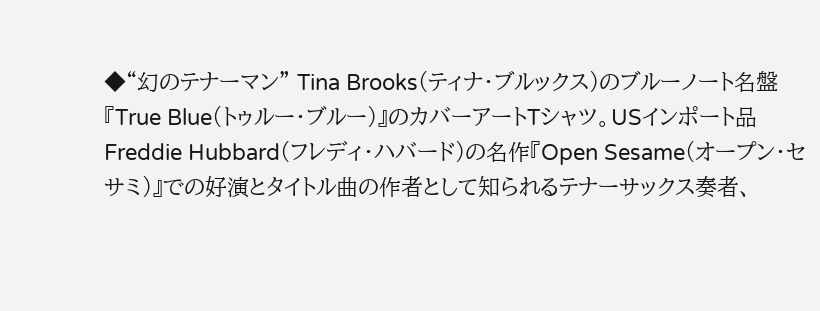◆“幻のテナーマン” Tina Brooks(ティナ・ブルックス)のブルーノート名盤『True Blue(トゥルー・ブルー)』のカバーアートTシャツ。USインポート品
Freddie Hubbard(フレディ・ハバード)の名作『Open Sesame(オープン・セサミ)』での好演とタイトル曲の作者として知られるテナーサックス奏者、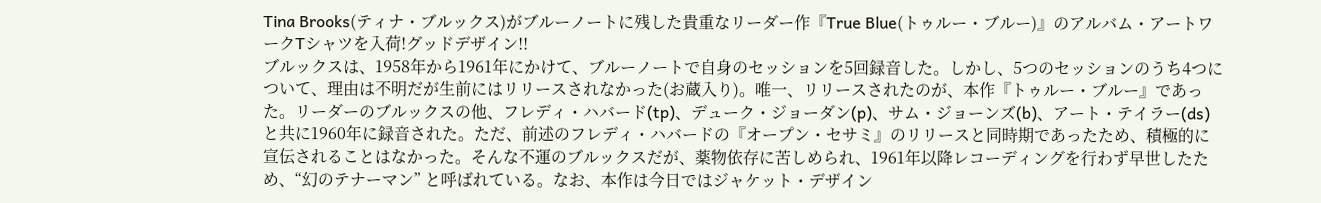Tina Brooks(ティナ・ブルックス)がブルーノートに残した貴重なリーダー作『True Blue(トゥルー・ブルー)』のアルバム・アートワークTシャツを入荷!グッドデザイン!!
ブルックスは、1958年から1961年にかけて、ブルーノートで自身のセッションを5回録音した。しかし、5つのセッションのうち4つについて、理由は不明だが生前にはリリースされなかった(お蔵入り)。唯一、リリースされたのが、本作『トゥルー・ブルー』であった。リーダーのブルックスの他、フレディ・ハバード(tp)、デューク・ジョーダン(p)、サム・ジョーンズ(b)、アート・テイラー(ds) と共に1960年に録音された。ただ、前述のフレディ・ハバードの『オープン・セサミ』のリリースと同時期であったため、積極的に宣伝されることはなかった。そんな不運のブルックスだが、薬物依存に苦しめられ、1961年以降レコーディングを行わず早世したため、“幻のテナーマン” と呼ばれている。なお、本作は今日ではジャケット・デザイン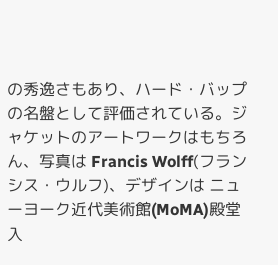の秀逸さもあり、ハード・バップの名盤として評価されている。ジャケットのアートワークはもちろん、写真は Francis Wolff(フランシス・ウルフ)、デザインは ニューヨーク近代美術館(MoMA)殿堂入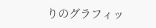りのグラフィッ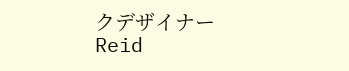クデザイナー Reid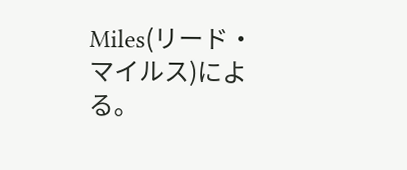Miles(リード・マイルス)による。